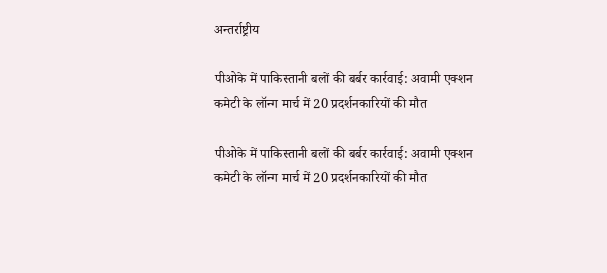अन्तर्राष्ट्रीय

पीओके में पाकिस्तानी बलों की बर्बर कार्रवाई: अवामी एक्शन कमेटी के लॉन्ग मार्च में 20 प्रदर्शनकारियों की मौत

पीओके में पाकिस्तानी बलों की बर्बर कार्रवाई: अवामी एक्शन कमेटी के लॉन्ग मार्च में 20 प्रदर्शनकारियों की मौत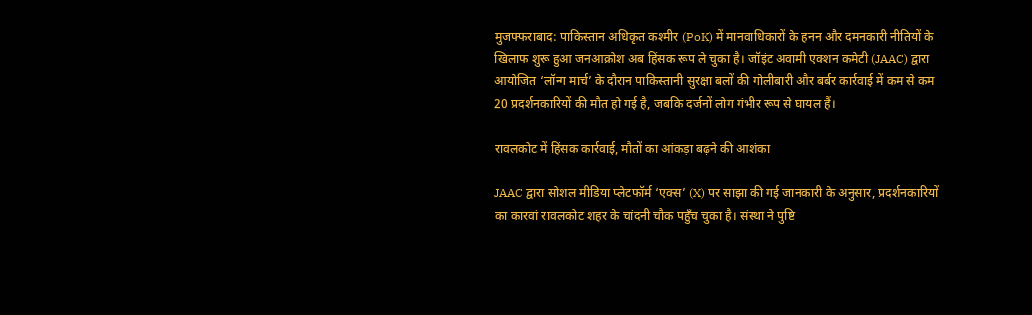मुजफ्फराबाद: पाकिस्तान अधिकृत कश्मीर (PoK) में मानवाधिकारों के हनन और दमनकारी नीतियों के खिलाफ शुरू हुआ जनआक्रोश अब हिंसक रूप ले चुका है। जॉइंट अवामी एक्शन कमेटी (JAAC) द्वारा आयोजित ‘लॉन्ग मार्च’ के दौरान पाकिस्तानी सुरक्षा बलों की गोलीबारी और बर्बर कार्रवाई में कम से कम 20 प्रदर्शनकारियों की मौत हो गई है, जबकि दर्जनों लोग गंभीर रूप से घायल हैं।

रावलकोट में हिंसक कार्रवाई, मौतों का आंकड़ा बढ़ने की आशंका

JAAC द्वारा सोशल मीडिया प्लेटफॉर्म ‘एक्स’ (X) पर साझा की गई जानकारी के अनुसार, प्रदर्शनकारियों का कारवां रावलकोट शहर के चांदनी चौक पहुँच चुका है। संस्था ने पुष्टि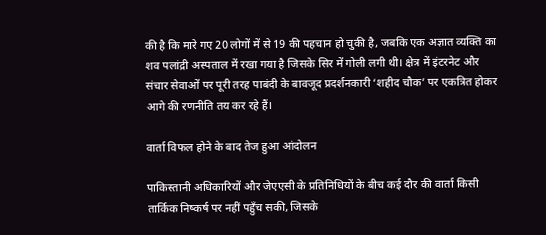की है कि मारे गए 20 लोगों में से 19 की पहचान हो चुकी है, जबकि एक अज्ञात व्यक्ति का शव पलांद्री अस्पताल में रखा गया है जिसके सिर में गोली लगी थी। क्षेत्र में इंटरनेट और संचार सेवाओं पर पूरी तरह पाबंदी के बावजूद प्रदर्शनकारी ‘शहीद चौक’ पर एकत्रित होकर आगे की रणनीति तय कर रहे हैं।

वार्ता विफल होने के बाद तेज हुआ आंदोलन

पाकिस्तानी अधिकारियों और जेएएसी के प्रतिनिधियों के बीच कई दौर की वार्ता किसी तार्किक निष्कर्ष पर नहीं पहुँच सकी, जिसके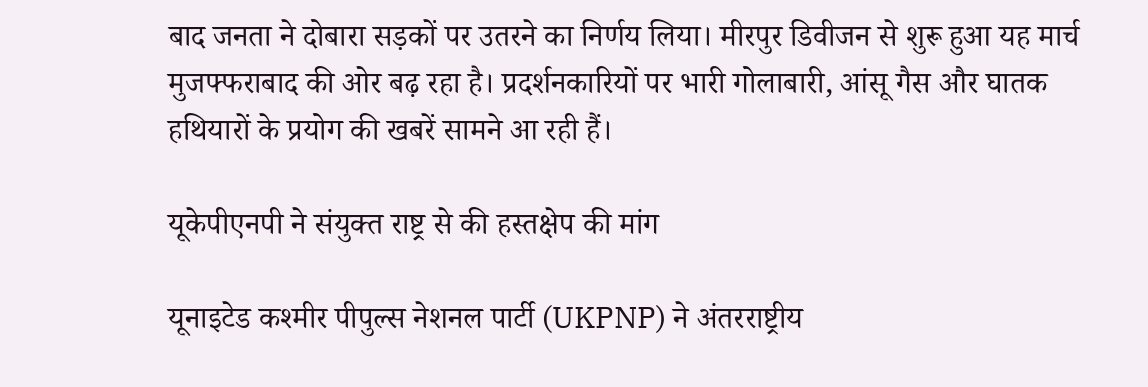बाद जनता ने दोबारा सड़कों पर उतरने का निर्णय लिया। मीरपुर डिवीजन से शुरू हुआ यह मार्च मुजफ्फराबाद की ओर बढ़ रहा है। प्रदर्शनकारियों पर भारी गोलाबारी, आंसू गैस और घातक हथियारों के प्रयोग की खबरें सामने आ रही हैं।

यूकेपीएनपी ने संयुक्त राष्ट्र से की हस्तक्षेप की मांग

यूनाइटेड कश्मीर पीपुल्स नेशनल पार्टी (UKPNP) ने अंतरराष्ट्रीय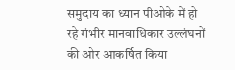समुदाय का ध्यान पीओके में हो रहे गंभीर मानवाधिकार उल्लंघनों की ओर आकर्षित किया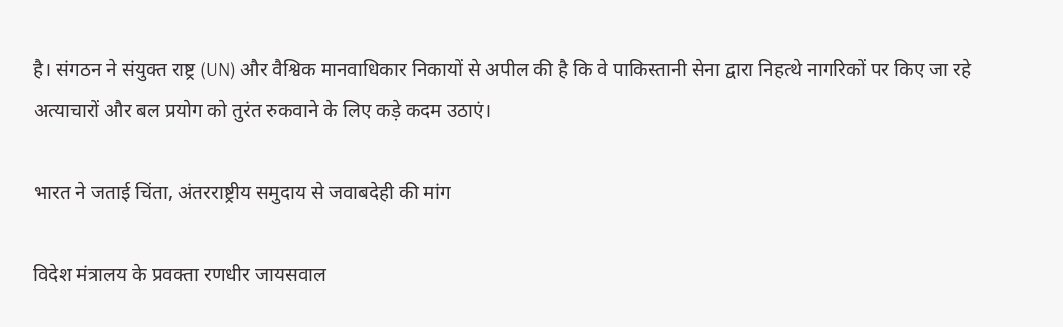है। संगठन ने संयुक्त राष्ट्र (UN) और वैश्विक मानवाधिकार निकायों से अपील की है कि वे पाकिस्तानी सेना द्वारा निहत्थे नागरिकों पर किए जा रहे अत्याचारों और बल प्रयोग को तुरंत रुकवाने के लिए कड़े कदम उठाएं।

भारत ने जताई चिंता, अंतरराष्ट्रीय समुदाय से जवाबदेही की मांग

विदेश मंत्रालय के प्रवक्ता रणधीर जायसवाल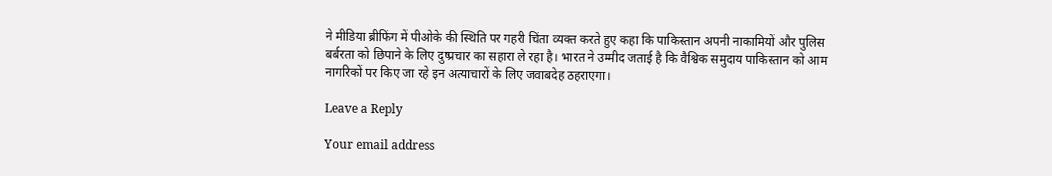ने मीडिया ब्रीफिंग में पीओके की स्थिति पर गहरी चिंता व्यक्त करते हुए कहा कि पाकिस्तान अपनी नाकामियों और पुलिस बर्बरता को छिपाने के लिए दुष्प्रचार का सहारा ले रहा है। भारत ने उम्मीद जताई है कि वैश्विक समुदाय पाकिस्तान को आम नागरिकों पर किए जा रहे इन अत्याचारों के लिए जवाबदेह ठहराएगा।

Leave a Reply

Your email address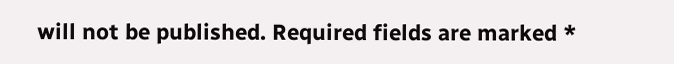will not be published. Required fields are marked *